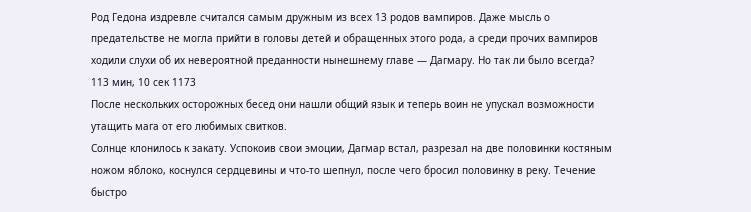Род Гедона издревле считался самым дружным из всех 13 родов вампиров. Даже мысль о предательстве не могла прийти в головы детей и обращенных этого рода, а среди прочих вампиров ходили слухи об их невероятной преданности нынешнему главе — Дагмару. Но так ли было всегда?
113 мин, 10 сек 1173
После нескольких осторожных бесед они нашли общий язык и теперь воин не упускал возможности утащить мага от его любимых свитков.
Солнце клонилось к закату. Успокоив свои эмоции, Дагмар встал, разрезал на две половинки костяным ножом яблоко, коснулся сердцевины и что-то шепнул, после чего бросил половинку в реку. Течение быстро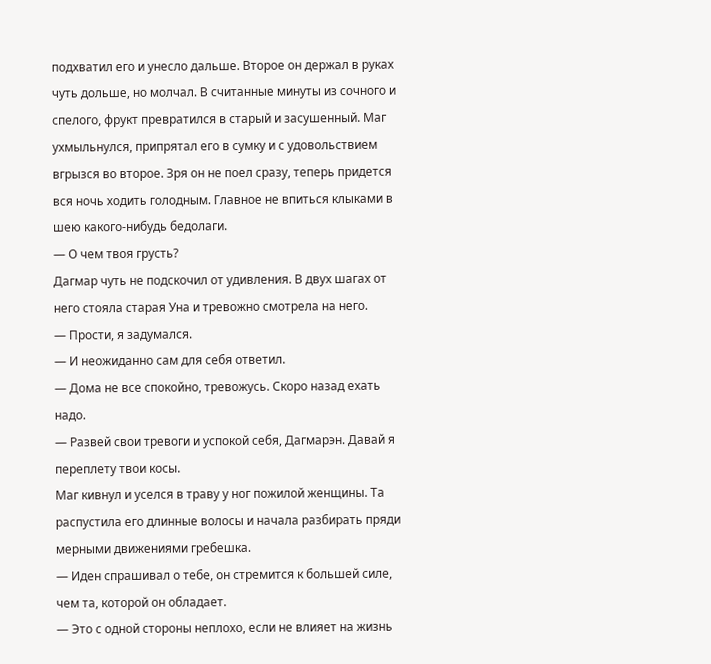подхватил его и унесло дальше. Второе он держал в руках чуть дольше, но молчал. В считанные минуты из сочного и спелого, фрукт превратился в старый и засушенный. Маг ухмыльнулся, припрятал его в сумку и с удовольствием вгрызся во второе. Зря он не поел сразу, теперь придется вся ночь ходить голодным. Главное не впиться клыками в шею какого-нибудь бедолаги.
— О чем твоя грусть?
Дагмар чуть не подскочил от удивления. В двух шагах от него стояла старая Уна и тревожно смотрела на него.
— Прости, я задумался.
— И неожиданно сам для себя ответил.
— Дома не все спокойно, тревожусь. Скоро назад ехать надо.
— Развей свои тревоги и успокой себя, Дагмарэн. Давай я переплету твои косы.
Маг кивнул и уселся в траву у ног пожилой женщины. Та распустила его длинные волосы и начала разбирать пряди мерными движениями гребешка.
— Иден спрашивал о тебе, он стремится к большей силе, чем та, которой он обладает.
— Это с одной стороны неплохо, если не влияет на жизнь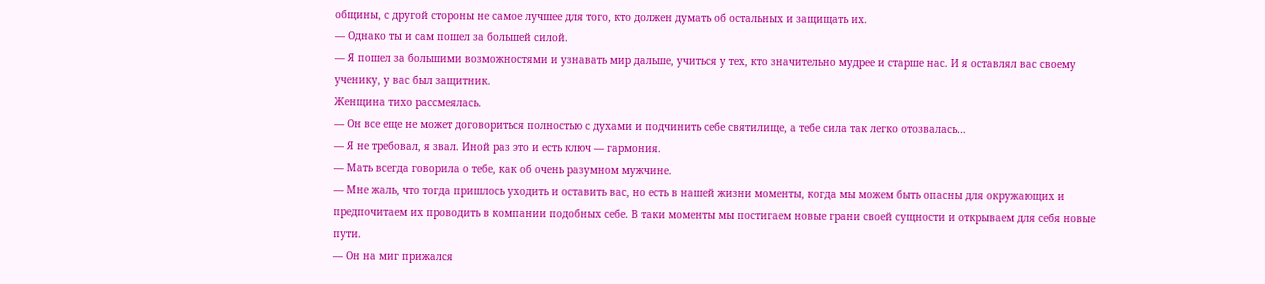общины, с другой стороны не самое лучшее для того, кто должен думать об остальных и защищать их.
— Однако ты и сам пошел за большей силой.
— Я пошел за большими возможностями и узнавать мир дальше, учиться у тех, кто значительно мудрее и старше нас. И я оставлял вас своему ученику, у вас был защитник.
Женщина тихо рассмеялась.
— Он все еще не может договориться полностью с духами и подчинить себе святилище, а тебе сила так легко отозвалась…
— Я не требовал, я звал. Иной раз это и есть ключ — гармония.
— Мать всегда говорила о тебе, как об очень разумном мужчине.
— Мне жаль, что тогда пришлось уходить и оставить вас, но есть в нашей жизни моменты, когда мы можем быть опасны для окружающих и предпочитаем их проводить в компании подобных себе. В таки моменты мы постигаем новые грани своей сущности и открываем для себя новые пути.
— Он на миг прижался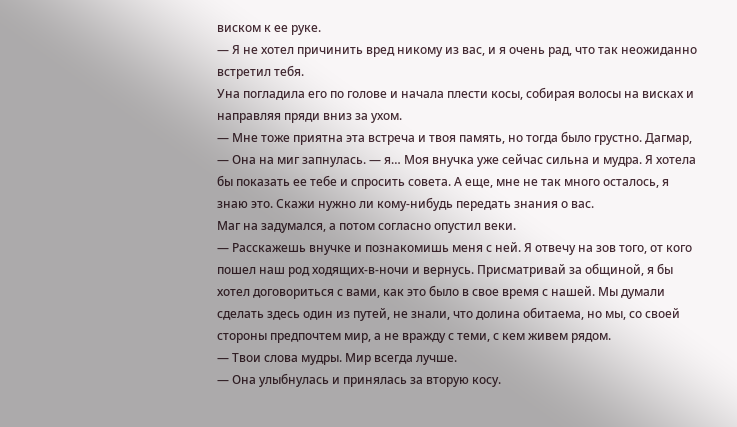виском к ее руке.
— Я не хотел причинить вред никому из вас, и я очень рад, что так неожиданно встретил тебя.
Уна погладила его по голове и начала плести косы, собирая волосы на висках и направляя пряди вниз за ухом.
— Мне тоже приятна эта встреча и твоя память, но тогда было грустно. Дагмар, — Она на миг запнулась. — я… Моя внучка уже сейчас сильна и мудра. Я хотела бы показать ее тебе и спросить совета. А еще, мне не так много осталось, я знаю это. Скажи нужно ли кому-нибудь передать знания о вас.
Маг на задумался, а потом согласно опустил веки.
— Расскажешь внучке и познакомишь меня с ней. Я отвечу на зов того, от кого пошел наш род ходящих-в-ночи и вернусь. Присматривай за общиной, я бы хотел договориться с вами, как это было в свое время с нашей. Мы думали сделать здесь один из путей, не знали, что долина обитаема, но мы, со своей стороны предпочтем мир, а не вражду с теми, с кем живем рядом.
— Твои слова мудры. Мир всегда лучше.
— Она улыбнулась и принялась за вторую косу.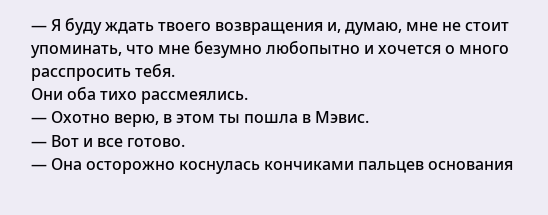— Я буду ждать твоего возвращения и, думаю, мне не стоит упоминать, что мне безумно любопытно и хочется о много расспросить тебя.
Они оба тихо рассмеялись.
— Охотно верю, в этом ты пошла в Мэвис.
— Вот и все готово.
— Она осторожно коснулась кончиками пальцев основания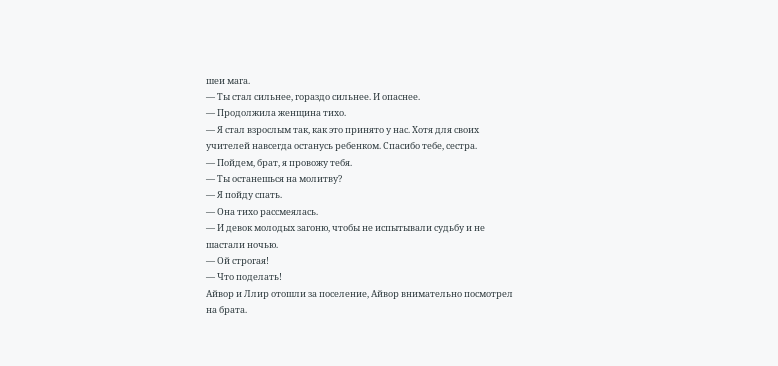шеи мага.
— Ты стал сильнее, гораздо сильнее. И опаснее.
— Продолжила женщина тихо.
— Я стал взрослым так, как это принято у нас. Хотя для своих учителей навсегда останусь ребенком. Спасибо тебе, сестра.
— Пойдем, брат, я провожу тебя.
— Ты останешься на молитву?
— Я пойду спать.
— Она тихо рассмеялась.
— И девок молодых загоню, чтобы не испытывали судьбу и не шастали ночью.
— Ой строгая!
— Что поделать!
Айвор и Ллир отошли за поселение, Айвор внимательно посмотрел на брата.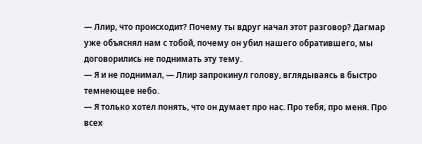— Ллир, что происходит? Почему ты вдруг начал этот разговор? Дагмар уже объяснял нам с тобой, почему он убил нашего обратившего, мы договорились не поднимать эту тему.
— Я и не поднимал, — Ллир запрокинул голову, вглядываясь в быстро темнеющее небо.
— Я только хотел понять, что он думает про нас. Про тебя, про меня. Про всех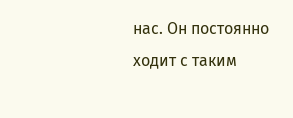нас. Он постоянно ходит с таким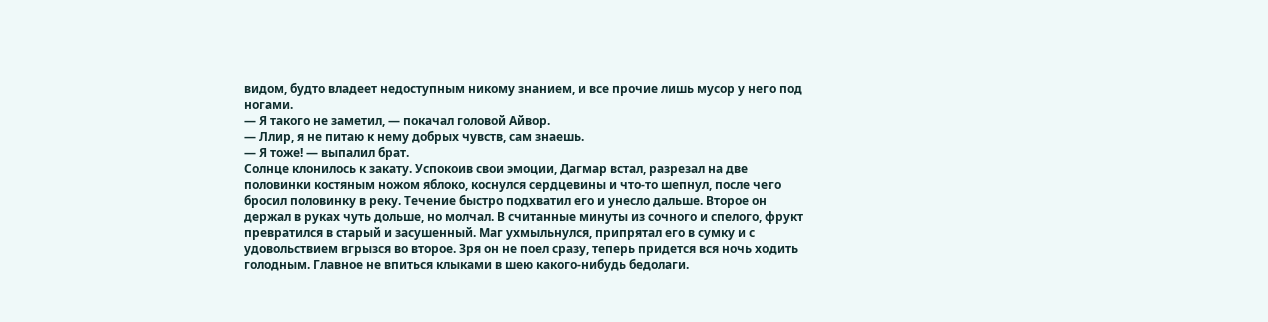видом, будто владеет недоступным никому знанием, и все прочие лишь мусор у него под ногами.
— Я такого не заметил, — покачал головой Айвор.
— Ллир, я не питаю к нему добрых чувств, сам знаешь.
— Я тоже! — выпалил брат.
Солнце клонилось к закату. Успокоив свои эмоции, Дагмар встал, разрезал на две половинки костяным ножом яблоко, коснулся сердцевины и что-то шепнул, после чего бросил половинку в реку. Течение быстро подхватил его и унесло дальше. Второе он держал в руках чуть дольше, но молчал. В считанные минуты из сочного и спелого, фрукт превратился в старый и засушенный. Маг ухмыльнулся, припрятал его в сумку и с удовольствием вгрызся во второе. Зря он не поел сразу, теперь придется вся ночь ходить голодным. Главное не впиться клыками в шею какого-нибудь бедолаги.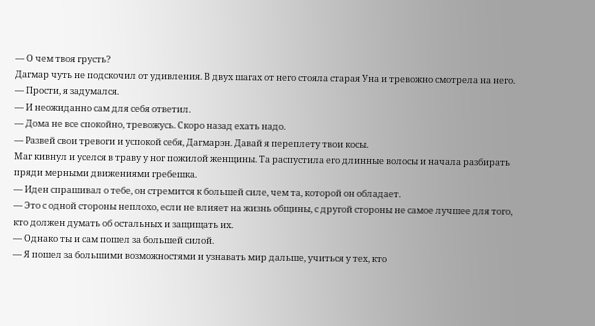— О чем твоя грусть?
Дагмар чуть не подскочил от удивления. В двух шагах от него стояла старая Уна и тревожно смотрела на него.
— Прости, я задумался.
— И неожиданно сам для себя ответил.
— Дома не все спокойно, тревожусь. Скоро назад ехать надо.
— Развей свои тревоги и успокой себя, Дагмарэн. Давай я переплету твои косы.
Маг кивнул и уселся в траву у ног пожилой женщины. Та распустила его длинные волосы и начала разбирать пряди мерными движениями гребешка.
— Иден спрашивал о тебе, он стремится к большей силе, чем та, которой он обладает.
— Это с одной стороны неплохо, если не влияет на жизнь общины, с другой стороны не самое лучшее для того, кто должен думать об остальных и защищать их.
— Однако ты и сам пошел за большей силой.
— Я пошел за большими возможностями и узнавать мир дальше, учиться у тех, кто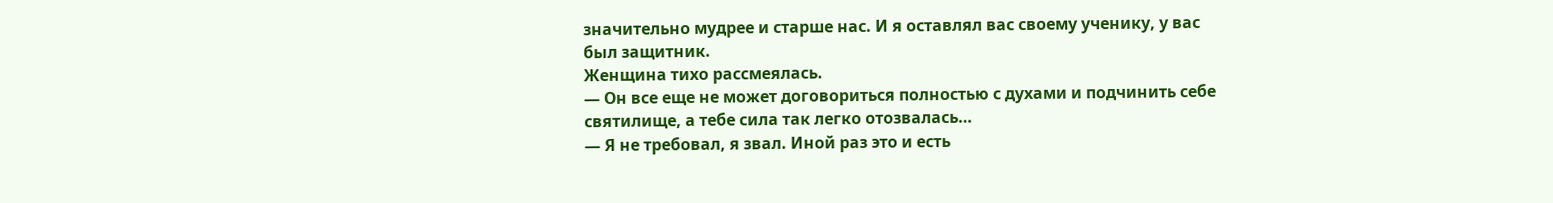значительно мудрее и старше нас. И я оставлял вас своему ученику, у вас был защитник.
Женщина тихо рассмеялась.
— Он все еще не может договориться полностью с духами и подчинить себе святилище, а тебе сила так легко отозвалась…
— Я не требовал, я звал. Иной раз это и есть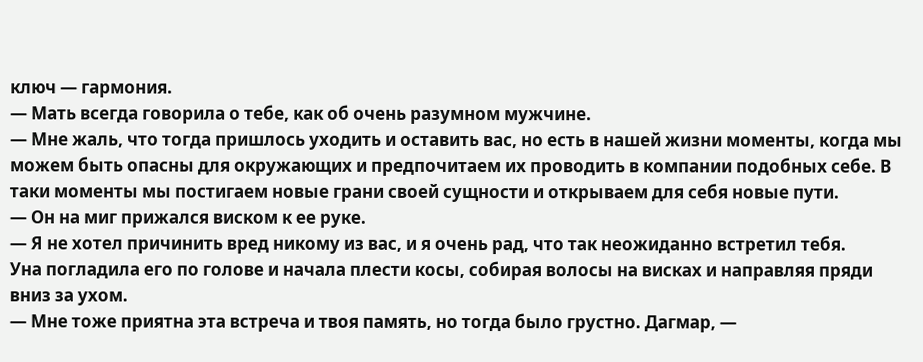ключ — гармония.
— Мать всегда говорила о тебе, как об очень разумном мужчине.
— Мне жаль, что тогда пришлось уходить и оставить вас, но есть в нашей жизни моменты, когда мы можем быть опасны для окружающих и предпочитаем их проводить в компании подобных себе. В таки моменты мы постигаем новые грани своей сущности и открываем для себя новые пути.
— Он на миг прижался виском к ее руке.
— Я не хотел причинить вред никому из вас, и я очень рад, что так неожиданно встретил тебя.
Уна погладила его по голове и начала плести косы, собирая волосы на висках и направляя пряди вниз за ухом.
— Мне тоже приятна эта встреча и твоя память, но тогда было грустно. Дагмар, —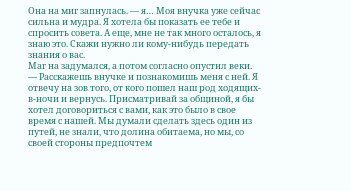Она на миг запнулась. — я… Моя внучка уже сейчас сильна и мудра. Я хотела бы показать ее тебе и спросить совета. А еще, мне не так много осталось, я знаю это. Скажи нужно ли кому-нибудь передать знания о вас.
Маг на задумался, а потом согласно опустил веки.
— Расскажешь внучке и познакомишь меня с ней. Я отвечу на зов того, от кого пошел наш род ходящих-в-ночи и вернусь. Присматривай за общиной, я бы хотел договориться с вами, как это было в свое время с нашей. Мы думали сделать здесь один из путей, не знали, что долина обитаема, но мы, со своей стороны предпочтем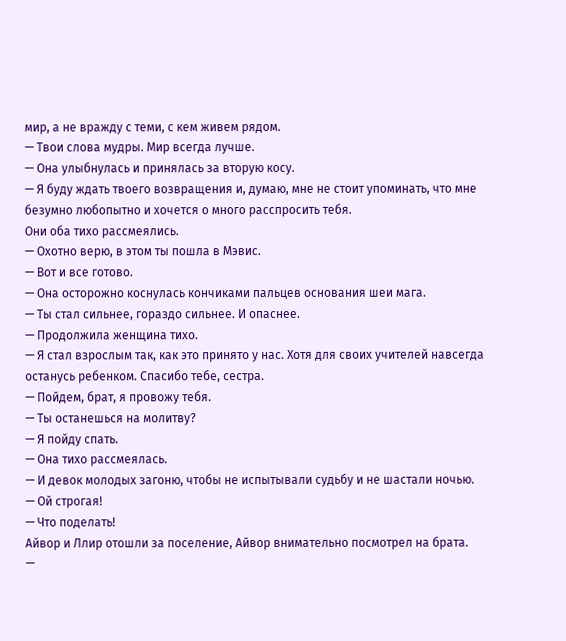мир, а не вражду с теми, с кем живем рядом.
— Твои слова мудры. Мир всегда лучше.
— Она улыбнулась и принялась за вторую косу.
— Я буду ждать твоего возвращения и, думаю, мне не стоит упоминать, что мне безумно любопытно и хочется о много расспросить тебя.
Они оба тихо рассмеялись.
— Охотно верю, в этом ты пошла в Мэвис.
— Вот и все готово.
— Она осторожно коснулась кончиками пальцев основания шеи мага.
— Ты стал сильнее, гораздо сильнее. И опаснее.
— Продолжила женщина тихо.
— Я стал взрослым так, как это принято у нас. Хотя для своих учителей навсегда останусь ребенком. Спасибо тебе, сестра.
— Пойдем, брат, я провожу тебя.
— Ты останешься на молитву?
— Я пойду спать.
— Она тихо рассмеялась.
— И девок молодых загоню, чтобы не испытывали судьбу и не шастали ночью.
— Ой строгая!
— Что поделать!
Айвор и Ллир отошли за поселение, Айвор внимательно посмотрел на брата.
—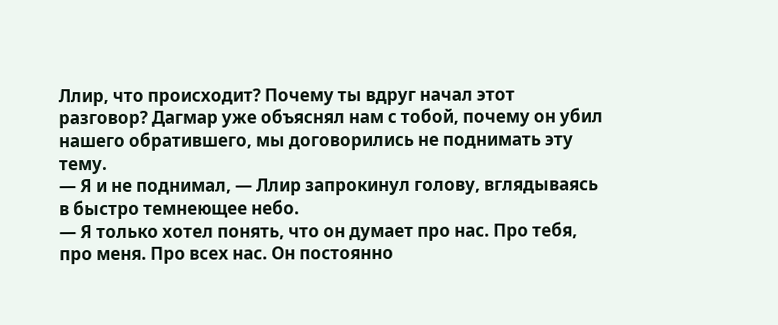Ллир, что происходит? Почему ты вдруг начал этот разговор? Дагмар уже объяснял нам с тобой, почему он убил нашего обратившего, мы договорились не поднимать эту тему.
— Я и не поднимал, — Ллир запрокинул голову, вглядываясь в быстро темнеющее небо.
— Я только хотел понять, что он думает про нас. Про тебя, про меня. Про всех нас. Он постоянно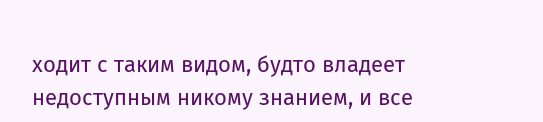ходит с таким видом, будто владеет недоступным никому знанием, и все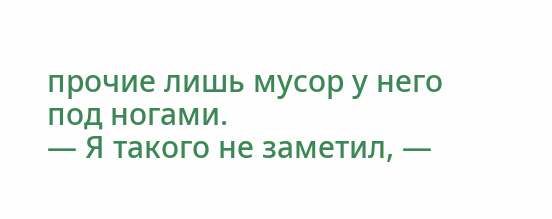прочие лишь мусор у него под ногами.
— Я такого не заметил, —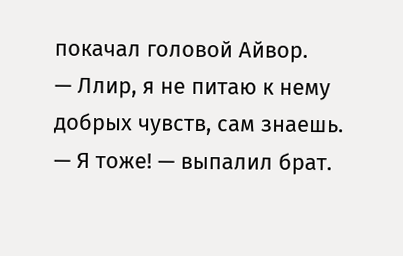покачал головой Айвор.
— Ллир, я не питаю к нему добрых чувств, сам знаешь.
— Я тоже! — выпалил брат.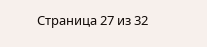Страница 27 из 32